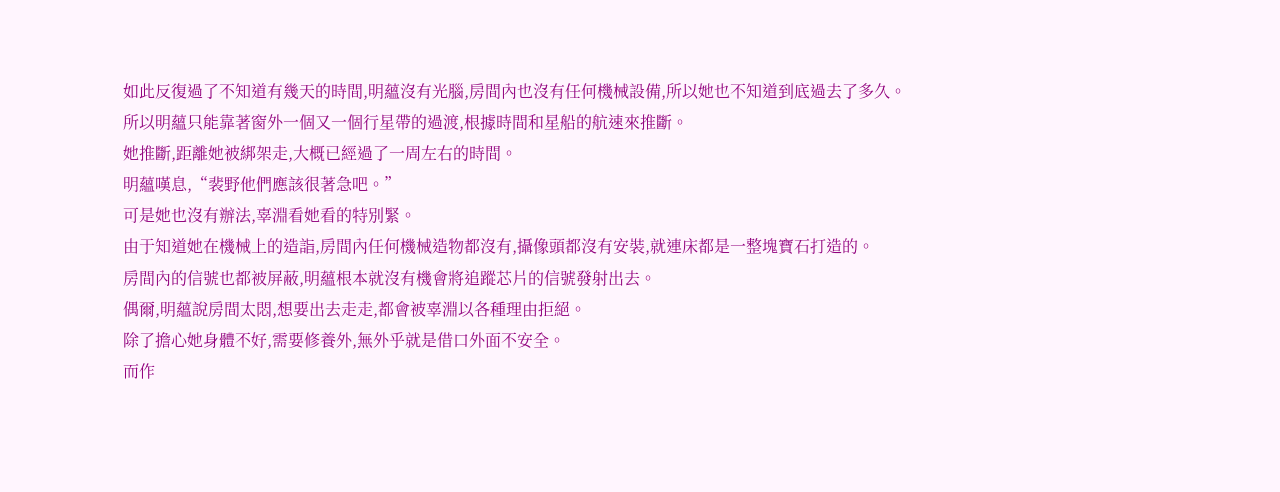如此反復過了不知道有幾天的時間,明蘊沒有光腦,房間內也沒有任何機械設備,所以她也不知道到底過去了多久。
所以明蘊只能靠著窗外一個又一個行星帶的過渡,根據時間和星船的航速來推斷。
她推斷,距離她被綁架走,大概已經過了一周左右的時間。
明蘊嘆息,“裴野他們應該很著急吧。”
可是她也沒有辦法,辜淵看她看的特別緊。
由于知道她在機械上的造詣,房間內任何機械造物都沒有,攝像頭都沒有安裝,就連床都是一整塊寶石打造的。
房間內的信號也都被屏蔽,明蘊根本就沒有機會將追蹤芯片的信號發射出去。
偶爾,明蘊說房間太悶,想要出去走走,都會被辜淵以各種理由拒絕。
除了擔心她身體不好,需要修養外,無外乎就是借口外面不安全。
而作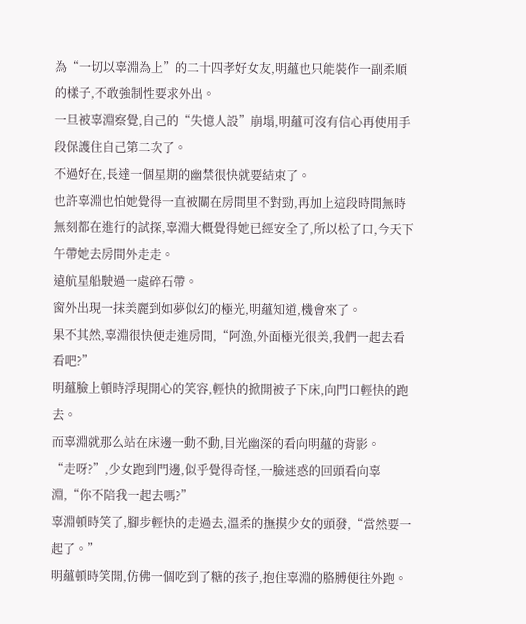為“一切以辜淵為上”的二十四孝好女友,明蘊也只能裝作一副柔順的樣子,不敢強制性要求外出。
一旦被辜淵察覺,自己的“失憶人設”崩塌,明蘊可沒有信心再使用手段保護住自己第二次了。
不過好在,長達一個星期的幽禁很快就要結束了。
也許辜淵也怕她覺得一直被關在房間里不對勁,再加上這段時間無時無刻都在進行的試探,辜淵大概覺得她已經安全了,所以松了口,今天下午帶她去房間外走走。
遠航星船駛過一處碎石帶。
窗外出現一抹美麗到如夢似幻的極光,明蘊知道,機會來了。
果不其然,辜淵很快便走進房間,“阿漁,外面極光很美,我們一起去看看吧?”
明蘊臉上頓時浮現開心的笑容,輕快的掀開被子下床,向門口輕快的跑去。
而辜淵就那么站在床邊一動不動,目光幽深的看向明蘊的背影。
“走呀?”,少女跑到門邊,似乎覺得奇怪,一臉迷惑的回頭看向辜淵,“你不陪我一起去嗎?”
辜淵頓時笑了,腳步輕快的走過去,溫柔的撫摸少女的頭發,“當然要一起了。”
明蘊頓時笑開,仿佛一個吃到了糖的孩子,抱住辜淵的胳膊便往外跑。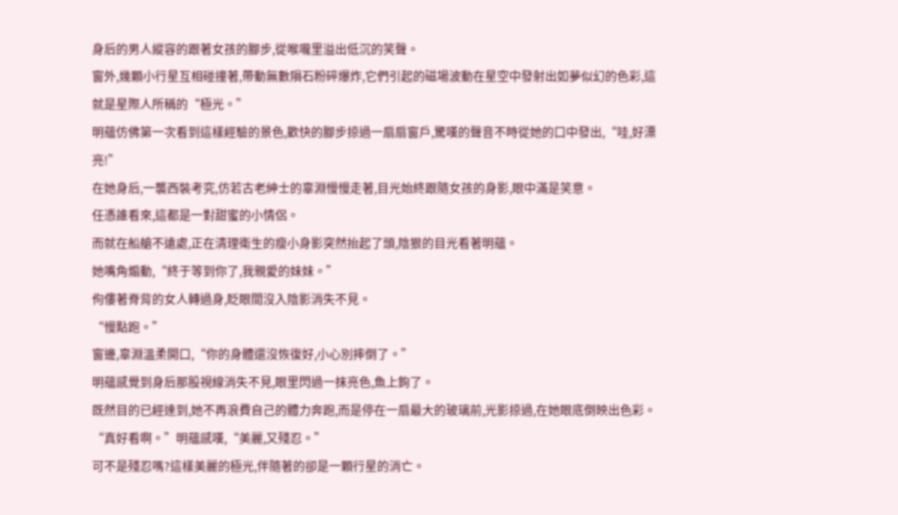身后的男人縱容的跟著女孩的腳步,從喉嚨里溢出低沉的笑聲。
窗外,幾顆小行星互相碰撞著,帶動無數隕石粉碎爆炸,它們引起的磁場波動在星空中發射出如夢似幻的色彩,這就是星際人所稱的“極光。”
明蘊仿佛第一次看到這樣經驗的景色,歡快的腳步掠過一扇扇窗戶,驚嘆的聲音不時從她的口中發出,“哇,好漂亮!”
在她身后,一襲西裝考究,仿若古老紳士的辜淵慢慢走著,目光始終跟隨女孩的身影,眼中滿是笑意。
任憑誰看來,這都是一對甜蜜的小情侶。
而就在船艙不遠處,正在清理衛生的瘦小身影突然抬起了頭,陰狠的目光看著明蘊。
她嘴角煽動,“終于等到你了,我親愛的妹妹。”
佝僂著脊背的女人轉過身,眨眼間沒入陰影消失不見。
“慢點跑。”
窗邊,辜淵溫柔開口,“你的身體還沒恢復好,小心別摔倒了。”
明蘊感覺到身后那股視線消失不見,眼里閃過一抹亮色,魚上鉤了。
既然目的已經達到,她不再浪費自己的體力奔跑,而是停在一扇最大的玻璃前,光影掠過,在她眼底倒映出色彩。
“真好看啊。”明蘊感嘆,“美麗,又殘忍。”
可不是殘忍嗎?這樣美麗的極光,伴隨著的卻是一顆行星的消亡。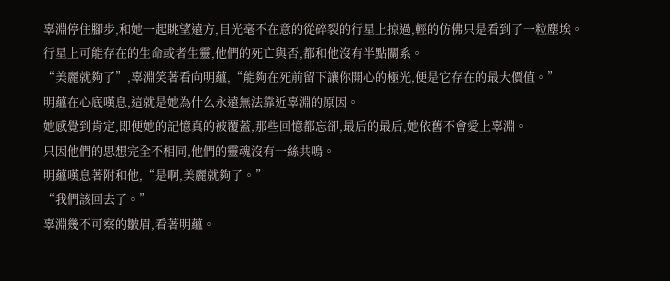辜淵停住腳步,和她一起眺望遠方,目光毫不在意的從碎裂的行星上掠過,輕的仿佛只是看到了一粒塵埃。
行星上可能存在的生命或者生靈,他們的死亡與否,都和他沒有半點關系。
“美麗就夠了”,辜淵笑著看向明蘊,“能夠在死前留下讓你開心的極光,便是它存在的最大價值。”
明蘊在心底嘆息,這就是她為什么永遠無法靠近辜淵的原因。
她感覺到肯定,即便她的記憶真的被覆蓋,那些回憶都忘卻,最后的最后,她依舊不會愛上辜淵。
只因他們的思想完全不相同,他們的靈魂沒有一絲共鳴。
明蘊嘆息著附和他,“是啊,美麗就夠了。”
“我們該回去了。”
辜淵幾不可察的皺眉,看著明蘊。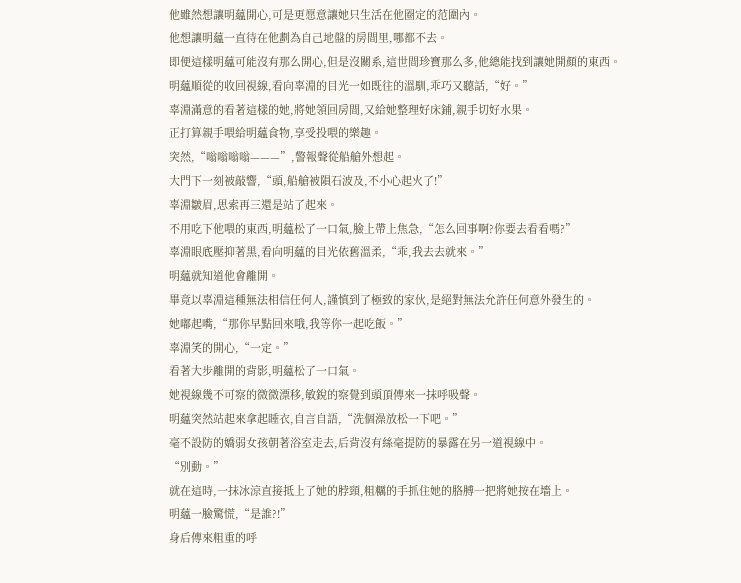他雖然想讓明蘊開心,可是更愿意讓她只生活在他圈定的范圍內。
他想讓明蘊一直待在他劃為自己地盤的房間里,哪都不去。
即便這樣明蘊可能沒有那么開心,但是沒關系,這世間珍寶那么多,他總能找到讓她開顏的東西。
明蘊順從的收回視線,看向辜淵的目光一如既往的溫馴,乖巧又聽話,“好。”
辜淵滿意的看著這樣的她,將她領回房間,又給她整理好床鋪,親手切好水果。
正打算親手喂給明蘊食物,享受投喂的樂趣。
突然,“嗡嗡嗡嗡———”,警報聲從船艙外想起。
大門下一刻被敲響,“頭,船艙被隕石波及,不小心起火了!”
辜淵皺眉,思索再三還是站了起來。
不用吃下他喂的東西,明蘊松了一口氣,臉上帶上焦急,“怎么回事啊?你要去看看嗎?”
辜淵眼底壓抑著黑,看向明蘊的目光依舊溫柔,“乖,我去去就來。”
明蘊就知道他會離開。
畢竟以辜淵這種無法相信任何人,謹慎到了極致的家伙,是絕對無法允許任何意外發生的。
她嘟起嘴,“那你早點回來哦,我等你一起吃飯。”
辜淵笑的開心,“一定。”
看著大步離開的背影,明蘊松了一口氣。
她視線幾不可察的微微漂移,敏銳的察覺到頭頂傳來一抹呼吸聲。
明蘊突然站起來拿起睡衣,自言自語,“洗個澡放松一下吧。”
毫不設防的嬌弱女孩朝著浴室走去,后背沒有絲毫提防的暴露在另一道視線中。
“別動。”
就在這時,一抹冰涼直接抵上了她的脖頸,粗糲的手抓住她的胳膊一把將她按在墻上。
明蘊一臉驚慌,“是誰?!”
身后傳來粗重的呼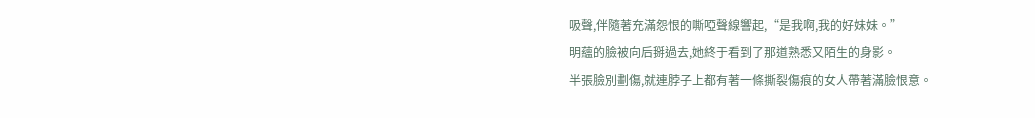吸聲,伴隨著充滿怨恨的嘶啞聲線響起,“是我啊,我的好妹妹。”
明蘊的臉被向后掰過去,她終于看到了那道熟悉又陌生的身影。
半張臉別劃傷,就連脖子上都有著一條撕裂傷痕的女人帶著滿臉恨意。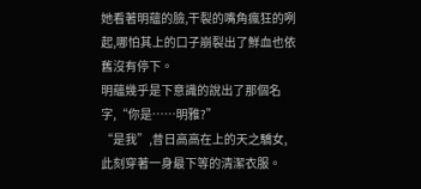她看著明蘊的臉,干裂的嘴角瘋狂的咧起,哪怕其上的口子崩裂出了鮮血也依舊沒有停下。
明蘊幾乎是下意識的說出了那個名字,“你是……明雅?”
“是我”,昔日高高在上的天之驕女,此刻穿著一身最下等的清潔衣服。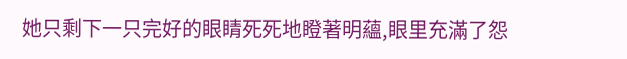她只剩下一只完好的眼睛死死地瞪著明蘊,眼里充滿了怨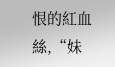恨的紅血絲,“妹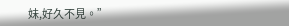妹,好久不見。”